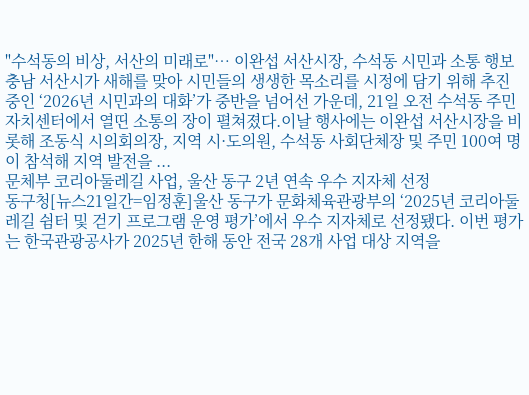"수석동의 비상, 서산의 미래로"… 이완섭 서산시장, 수석동 시민과 소통 행보
충남 서산시가 새해를 맞아 시민들의 생생한 목소리를 시정에 담기 위해 추진 중인 ‘2026년 시민과의 대화’가 중반을 넘어선 가운데, 21일 오전 수석동 주민자치센터에서 열띤 소통의 장이 펼쳐졌다.이날 행사에는 이완섭 서산시장을 비롯해 조동식 시의회의장, 지역 시·도의원, 수석동 사회단체장 및 주민 100여 명이 참석해 지역 발전을 ...
문체부 코리아둘레길 사업, 울산 동구 2년 연속 우수 지자체 선정
동구청[뉴스21일간=임정훈]울산 동구가 문화체육관광부의 ‘2025년 코리아둘레길 쉼터 및 걷기 프로그램 운영 평가’에서 우수 지자체로 선정됐다. 이번 평가는 한국관광공사가 2025년 한해 동안 전국 28개 사업 대상 지역을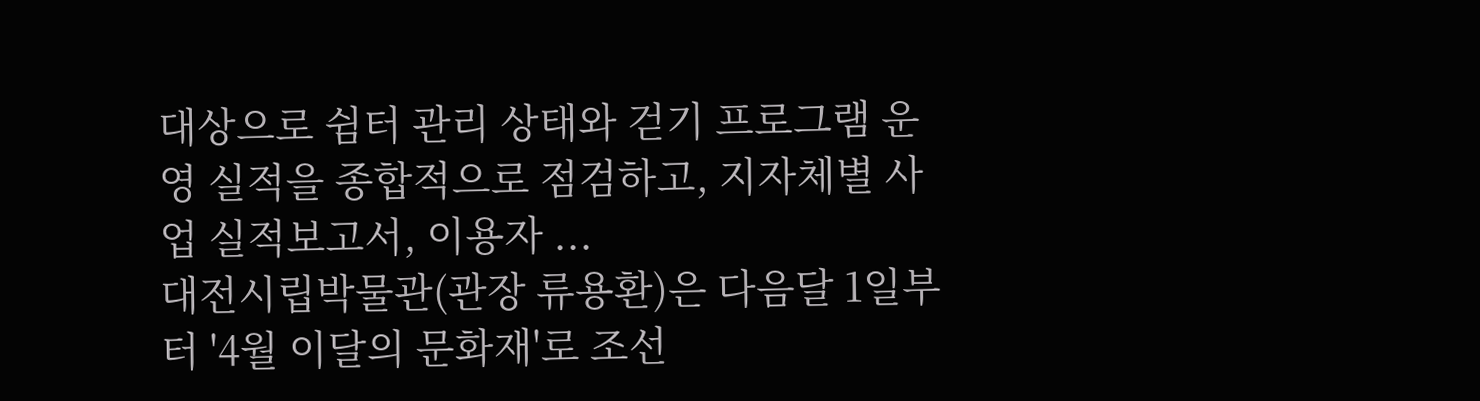대상으로 쉼터 관리 상태와 걷기 프로그램 운영 실적을 종합적으로 점검하고, 지자체별 사업 실적보고서, 이용자 ...
대전시립박물관(관장 류용환)은 다음달 1일부터 '4월 이달의 문화재'로 조선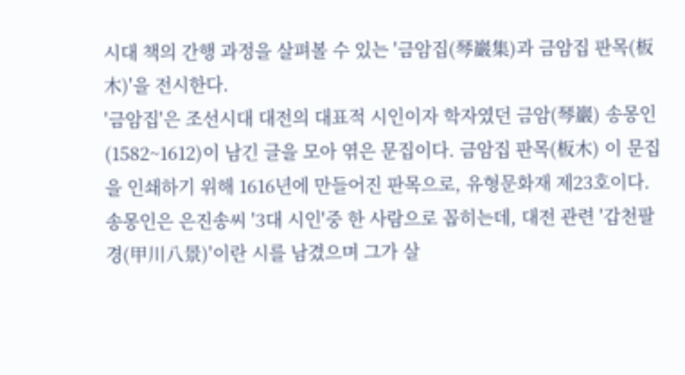시대 책의 간행 과정을 살펴볼 수 있는 '금암집(琴巖集)과 금암집 판목(板木)'을 전시한다.
'금암집'은 조선시대 대전의 대표적 시인이자 학자였던 금암(琴巖) 송몽인(1582~1612)이 남긴 글을 모아 엮은 문집이다. 금암집 판목(板木) 이 문집을 인쇄하기 위해 1616년에 만들어진 판목으로, 유형문화재 제23호이다.
송몽인은 은진송씨 '3대 시인'중 한 사람으로 꼽히는데, 대전 관련 '갑천팔경(甲川八景)'이란 시를 남겼으며 그가 살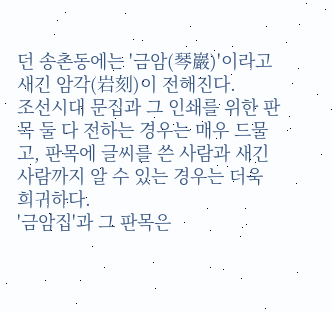던 송촌동에는 '금암(琴巖)'이라고 새긴 암각(岩刻)이 전해진다.
조선시대 문집과 그 인쇄를 위한 판목 둘 다 전하는 경우는 매우 드물고, 판목에 글씨를 쓴 사람과 새긴 사람까지 알 수 있는 경우는 더욱 희귀하다.
'금암집'과 그 판목은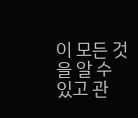이 모든 것을 알 수 있고 관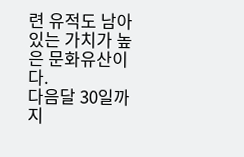련 유적도 남아있는 가치가 높은 문화유산이다.
다음달 30일까지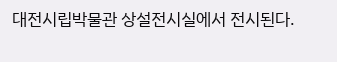대전시립박물관 상설전시실에서 전시된다.